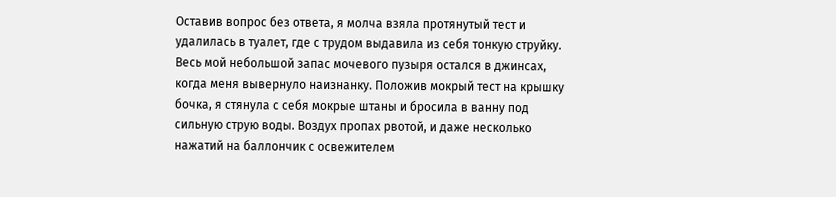Оставив вопрос без ответа, я молча взяла протянутый тест и удалилась в туалет, где с трудом выдавила из себя тонкую струйку. Весь мой небольшой запас мочевого пузыря остался в джинсах, когда меня вывернуло наизнанку. Положив мокрый тест на крышку бочка, я стянула с себя мокрые штаны и бросила в ванну под сильную струю воды. Воздух пропах рвотой, и даже несколько нажатий на баллончик с освежителем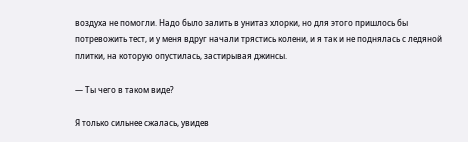воздуха не помогли. Надо было залить в унитаз хлорки, но для этого пришлось бы потревожить тест, и у меня вдруг начали трястись колени, и я так и не поднялась с ледяной плитки, на которую опустилась, застирывая джинсы.

— Ты чего в таком виде?

Я только сильнее сжалась, увидев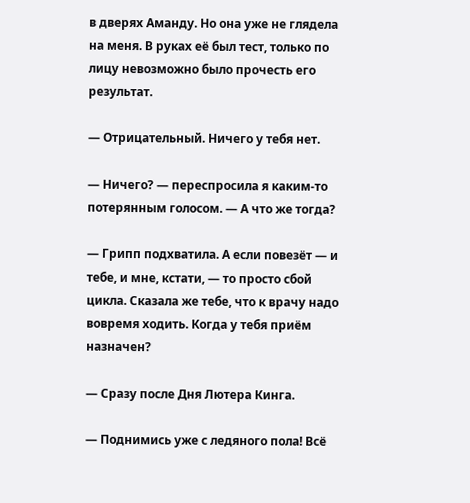в дверях Аманду. Но она уже не глядела на меня. В руках её был тест, только по лицу невозможно было прочесть его результат.

— Отрицательный. Ничего у тебя нет.

— Ничего? — переспросила я каким-то потерянным голосом. — А что же тогда?

— Грипп подхватила. А если повезёт — и тебе, и мне, кстати, — то просто сбой цикла. Сказала же тебе, что к врачу надо вовремя ходить. Когда у тебя приём назначен?

— Сразу после Дня Лютера Кинга.

— Поднимись уже с ледяного пола! Всё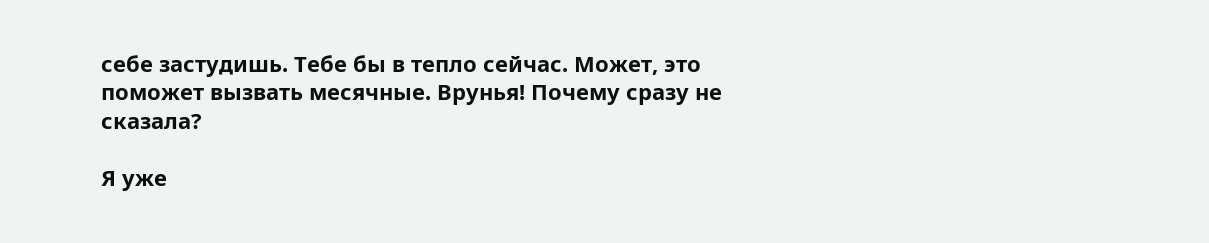себе застудишь. Тебе бы в тепло сейчас. Может, это поможет вызвать месячные. Врунья! Почему сразу не сказала?

Я уже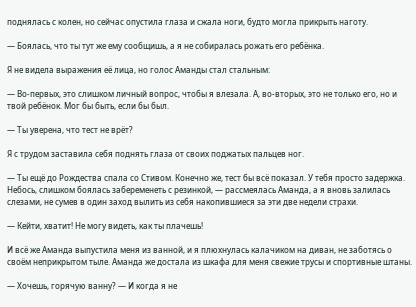поднялась с колен, но сейчас опустила глаза и сжала ноги, будто могла прикрыть наготу.

— Боялась, что ты тут же ему сообщишь, а я не собиралась рожать его ребёнка.

Я не видела выражения её лица, но голос Аманды стал стальным:

— Во-первых, это слишком личный вопрос, чтобы я влезала. А, во-вторых, это не только его, но и твой ребёнок. Мог бы быть, если бы был.

— Ты уверена, что тест не врёт?

Я с трудом заставила себя поднять глаза от своих поджатых пальцев ног.

— Ты ещё до Рождества спала со Стивом. Конечно же, тест бы всё показал. У тебя просто задержка. Небось, слишком боялась забеременеть с резинкой, — рассмеялась Аманда, а я вновь залилась слезами, не сумев в один заход вылить из себя накопившиеся за эти две недели страхи.

— Кейти, хватит! Не могу видеть, как ты плачешь!

И всё же Аманда выпустила меня из ванной, и я плюхнулась калачиком на диван, не заботясь о своём неприкрытом тыле. Аманда же достала из шкафа для меня свежие трусы и спортивные штаны.

— Хочешь, горячую ванну? — И когда я не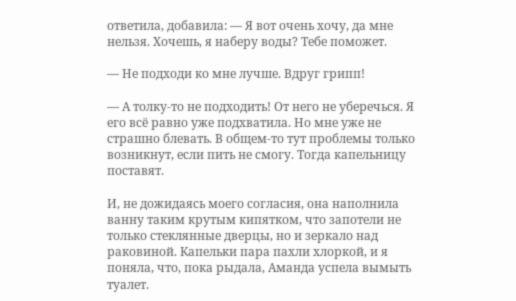ответила, добавила: — Я вот очень хочу, да мне нельзя. Хочешь, я наберу воды? Тебе поможет.

— Не подходи ко мне лучше. Вдруг грипп!

— А толку-то не подходить! От него не уберечься. Я его всё равно уже подхватила. Но мне уже не страшно блевать. В общем-то тут проблемы только возникнут, если пить не смогу. Тогда капельницу поставят.

И, не дожидаясь моего согласия, она наполнила ванну таким крутым кипятком, что запотели не только стеклянные дверцы, но и зеркало над раковиной. Капельки пара пахли хлоркой, и я поняла, что, пока рыдала, Аманда успела вымыть туалет.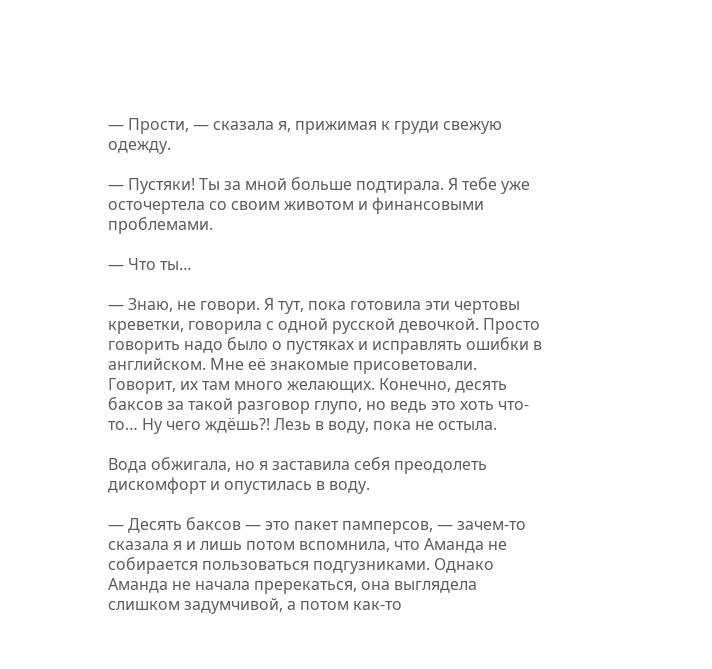— Прости, — сказала я, прижимая к груди свежую одежду.

— Пустяки! Ты за мной больше подтирала. Я тебе уже осточертела со своим животом и финансовыми проблемами.

— Что ты…

— Знаю, не говори. Я тут, пока готовила эти чертовы креветки, говорила с одной русской девочкой. Просто говорить надо было о пустяках и исправлять ошибки в английском. Мне её знакомые присоветовали. Говорит, их там много желающих. Конечно, десять баксов за такой разговор глупо, но ведь это хоть что-то… Ну чего ждёшь?! Лезь в воду, пока не остыла.

Вода обжигала, но я заставила себя преодолеть дискомфорт и опустилась в воду.

— Десять баксов — это пакет памперсов, — зачем-то сказала я и лишь потом вспомнила, что Аманда не собирается пользоваться подгузниками. Однако Аманда не начала пререкаться, она выглядела слишком задумчивой, а потом как-то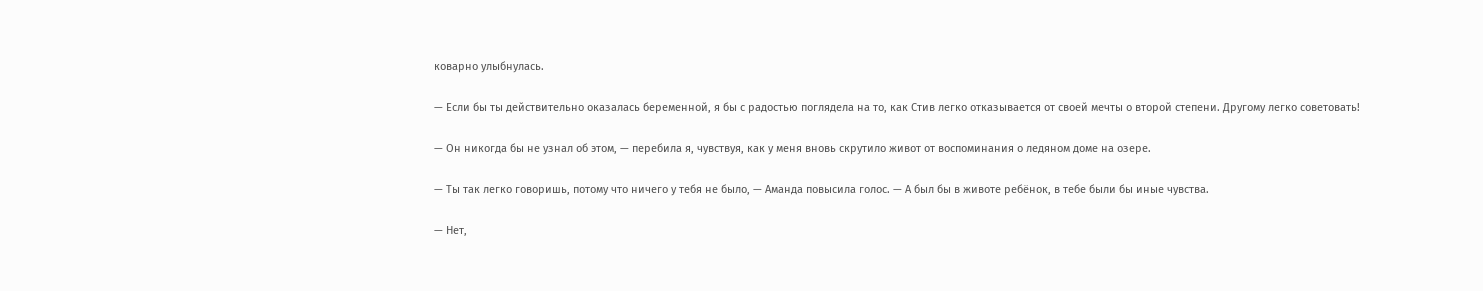коварно улыбнулась.

— Если бы ты действительно оказалась беременной, я бы с радостью поглядела на то, как Стив легко отказывается от своей мечты о второй степени. Другому легко советовать!

— Он никогда бы не узнал об этом, — перебила я, чувствуя, как у меня вновь скрутило живот от воспоминания о ледяном доме на озере.

— Ты так легко говоришь, потому что ничего у тебя не было, — Аманда повысила голос. — А был бы в животе ребёнок, в тебе были бы иные чувства.

— Нет,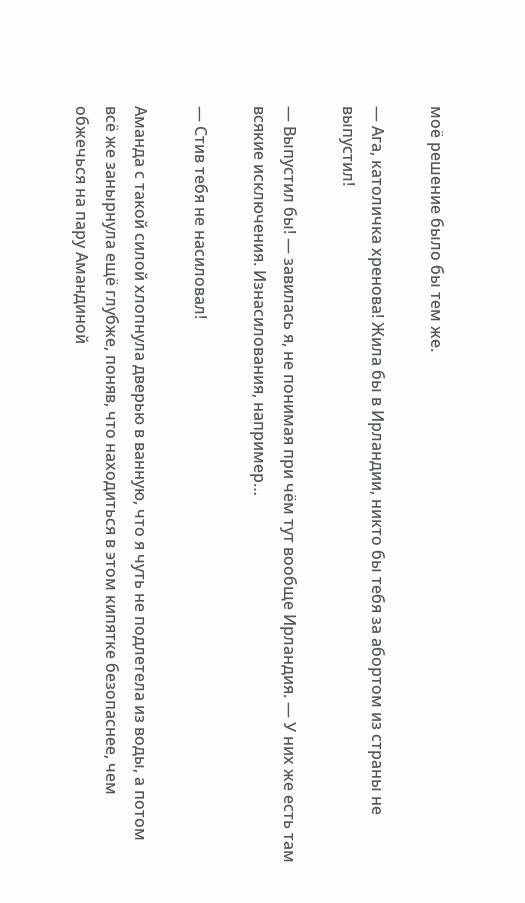моё решение было бы тем же.

— Ага, католичка хренова! Жила бы в Ирландии, никто бы тебя за абортом из страны не выпустил!

— Выпустил бы! — завилась я, не понимая при чём тут вообще Ирландия. — У них же есть там всякие исключения. Изнасилования, например…

— Стив тебя не насиловал!

Аманда с такой силой хлопнула дверью в ванную, что я чуть не подлетела из воды, а потом всё же занырнула ещё глубже, поняв, что находиться в этом кипятке безопаснее, чем обжечься на пару Амандиной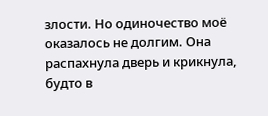злости. Но одиночество моё оказалось не долгим. Она распахнула дверь и крикнула, будто в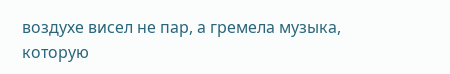воздухе висел не пар, а гремела музыка, которую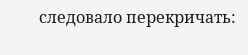следовало перекричать: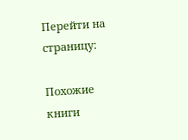Перейти на страницу:

Похожие книги